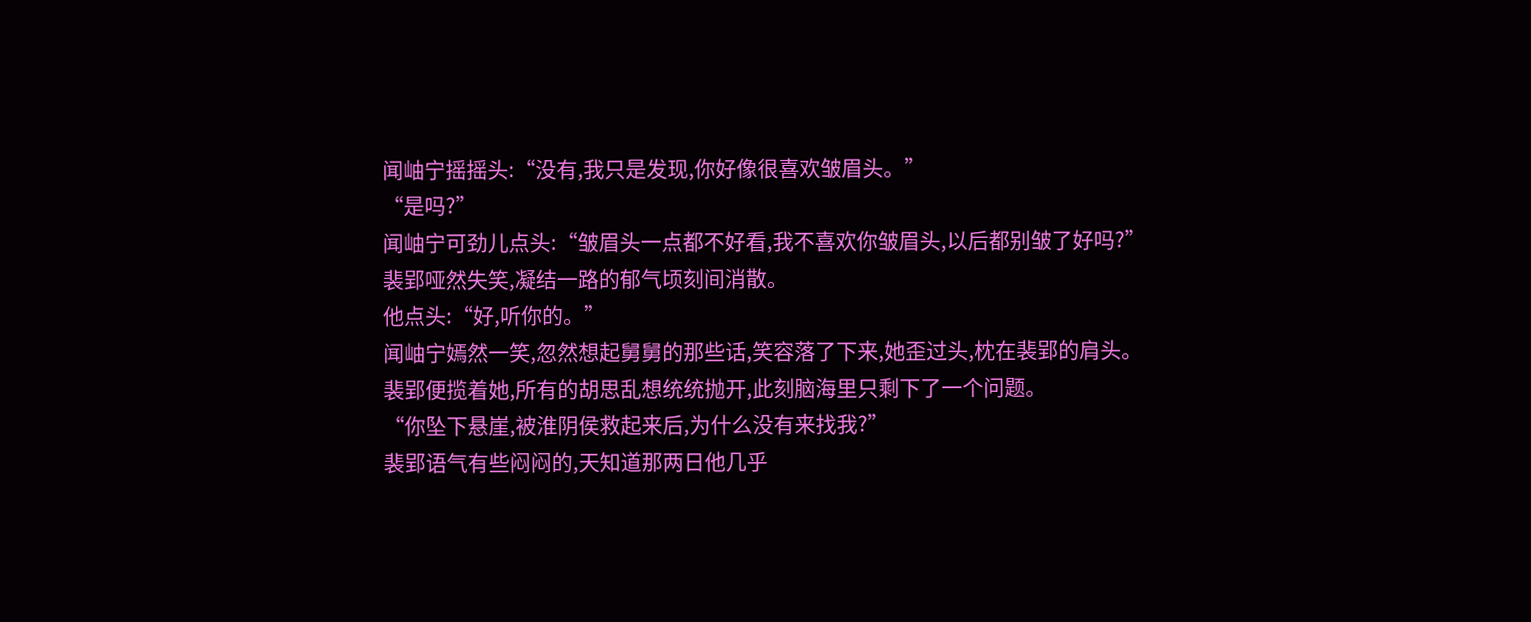闻岫宁摇摇头:“没有,我只是发现,你好像很喜欢皱眉头。”
“是吗?”
闻岫宁可劲儿点头:“皱眉头一点都不好看,我不喜欢你皱眉头,以后都别皱了好吗?”
裴郢哑然失笑,凝结一路的郁气顷刻间消散。
他点头:“好,听你的。”
闻岫宁嫣然一笑,忽然想起舅舅的那些话,笑容落了下来,她歪过头,枕在裴郢的肩头。
裴郢便揽着她,所有的胡思乱想统统抛开,此刻脑海里只剩下了一个问题。
“你坠下悬崖,被淮阴侯救起来后,为什么没有来找我?”
裴郢语气有些闷闷的,天知道那两日他几乎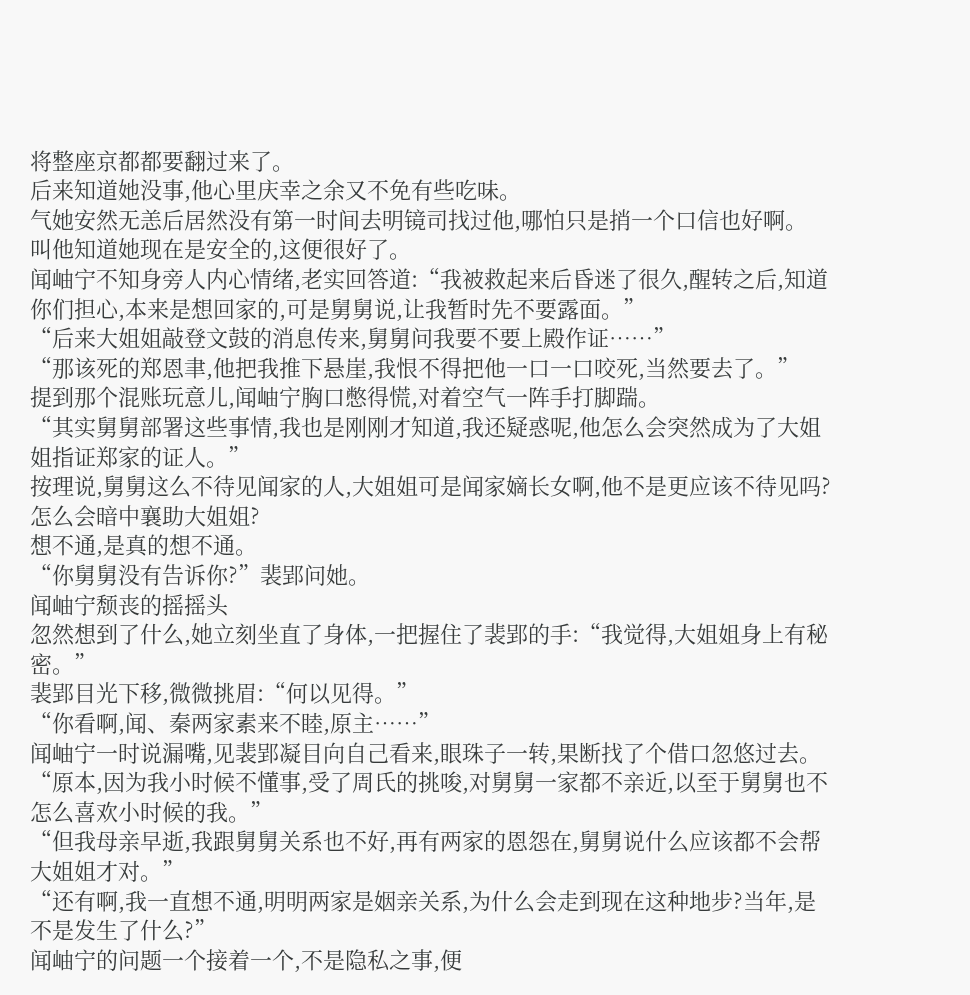将整座京都都要翻过来了。
后来知道她没事,他心里庆幸之余又不免有些吃味。
气她安然无恙后居然没有第一时间去明镜司找过他,哪怕只是捎一个口信也好啊。
叫他知道她现在是安全的,这便很好了。
闻岫宁不知身旁人内心情绪,老实回答道:“我被救起来后昏迷了很久,醒转之后,知道你们担心,本来是想回家的,可是舅舅说,让我暂时先不要露面。”
“后来大姐姐敲登文鼓的消息传来,舅舅问我要不要上殿作证……”
“那该死的郑恩聿,他把我推下悬崖,我恨不得把他一口一口咬死,当然要去了。”
提到那个混账玩意儿,闻岫宁胸口憋得慌,对着空气一阵手打脚踹。
“其实舅舅部署这些事情,我也是刚刚才知道,我还疑惑呢,他怎么会突然成为了大姐姐指证郑家的证人。”
按理说,舅舅这么不待见闻家的人,大姐姐可是闻家嫡长女啊,他不是更应该不待见吗?
怎么会暗中襄助大姐姐?
想不通,是真的想不通。
“你舅舅没有告诉你?”裴郢问她。
闻岫宁颓丧的摇摇头
忽然想到了什么,她立刻坐直了身体,一把握住了裴郢的手:“我觉得,大姐姐身上有秘密。”
裴郢目光下移,微微挑眉:“何以见得。”
“你看啊,闻、秦两家素来不睦,原主……”
闻岫宁一时说漏嘴,见裴郢凝目向自己看来,眼珠子一转,果断找了个借口忽悠过去。
“原本,因为我小时候不懂事,受了周氏的挑唆,对舅舅一家都不亲近,以至于舅舅也不怎么喜欢小时候的我。”
“但我母亲早逝,我跟舅舅关系也不好,再有两家的恩怨在,舅舅说什么应该都不会帮大姐姐才对。”
“还有啊,我一直想不通,明明两家是姻亲关系,为什么会走到现在这种地步?当年,是不是发生了什么?”
闻岫宁的问题一个接着一个,不是隐私之事,便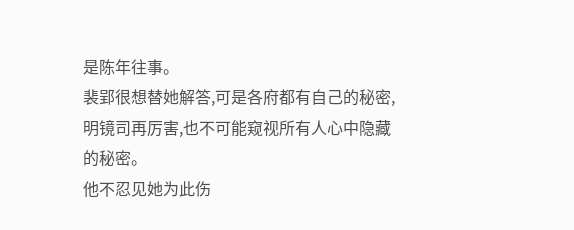是陈年往事。
裴郢很想替她解答,可是各府都有自己的秘密,明镜司再厉害,也不可能窥视所有人心中隐藏的秘密。
他不忍见她为此伤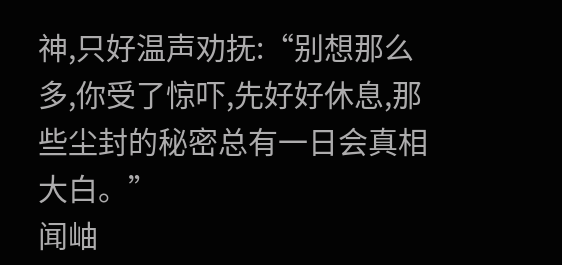神,只好温声劝抚:“别想那么多,你受了惊吓,先好好休息,那些尘封的秘密总有一日会真相大白。”
闻岫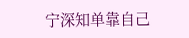宁深知单靠自己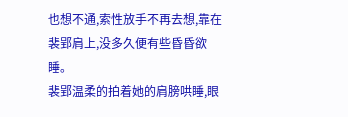也想不通,索性放手不再去想,靠在裴郢肩上,没多久便有些昏昏欲睡。
裴郢温柔的拍着她的肩膀哄睡,眼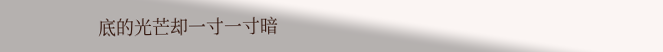底的光芒却一寸一寸暗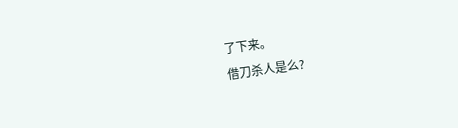了下来。
借刀杀人是么?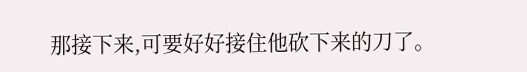那接下来,可要好好接住他砍下来的刀了。